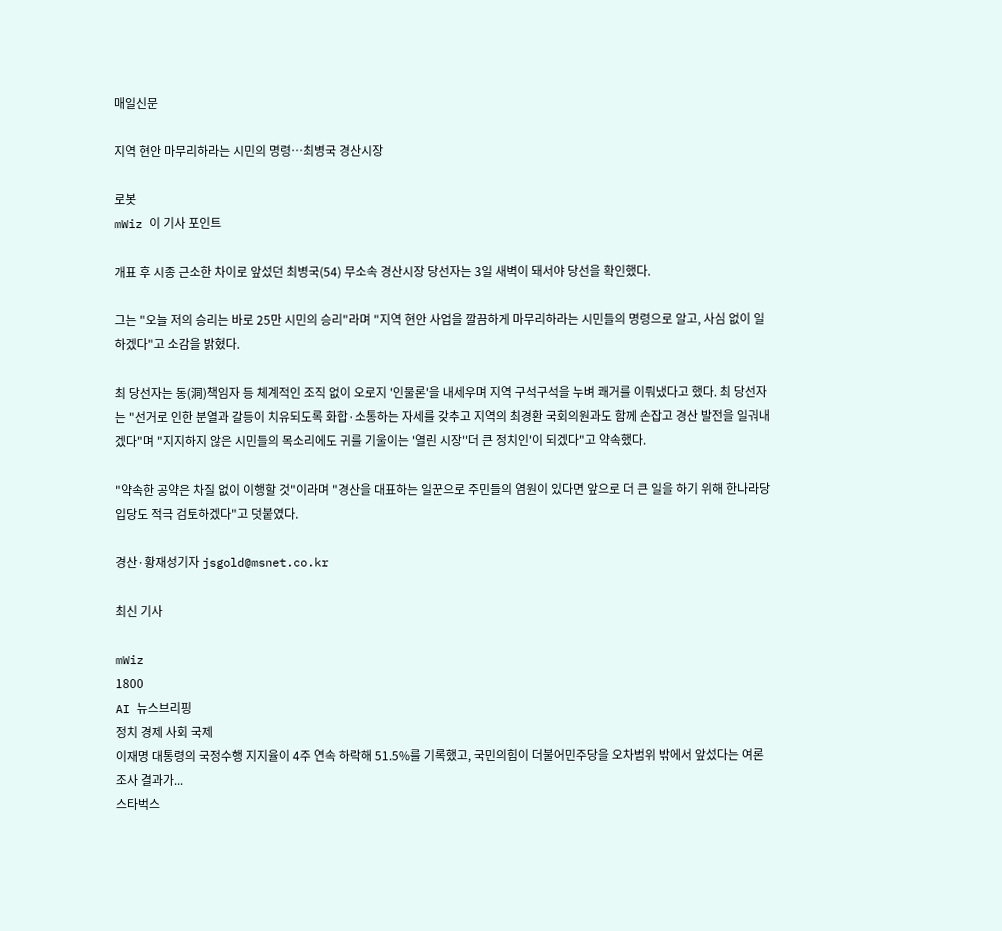매일신문

지역 현안 마무리하라는 시민의 명령…최병국 경산시장

로봇
mWiz 이 기사 포인트

개표 후 시종 근소한 차이로 앞섰던 최병국(54) 무소속 경산시장 당선자는 3일 새벽이 돼서야 당선을 확인했다.

그는 "오늘 저의 승리는 바로 25만 시민의 승리"라며 "지역 현안 사업을 깔끔하게 마무리하라는 시민들의 명령으로 알고, 사심 없이 일하겠다"고 소감을 밝혔다.

최 당선자는 동(洞)책임자 등 체계적인 조직 없이 오로지 '인물론'을 내세우며 지역 구석구석을 누벼 쾌거를 이뤄냈다고 했다. 최 당선자는 "선거로 인한 분열과 갈등이 치유되도록 화합·소통하는 자세를 갖추고 지역의 최경환 국회의원과도 함께 손잡고 경산 발전을 일궈내겠다"며 "지지하지 않은 시민들의 목소리에도 귀를 기울이는 '열린 시장''더 큰 정치인'이 되겠다"고 약속했다.

"약속한 공약은 차질 없이 이행할 것"이라며 "경산을 대표하는 일꾼으로 주민들의 염원이 있다면 앞으로 더 큰 일을 하기 위해 한나라당 입당도 적극 검토하겠다"고 덧붙였다.

경산·황재성기자 jsgold@msnet.co.kr

최신 기사

mWiz
1800
AI 뉴스브리핑
정치 경제 사회 국제
이재명 대통령의 국정수행 지지율이 4주 연속 하락해 51.5%를 기록했고, 국민의힘이 더불어민주당을 오차범위 밖에서 앞섰다는 여론조사 결과가...
스타벅스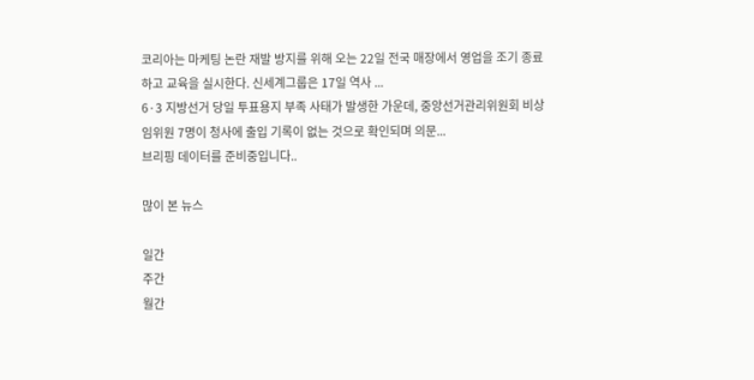코리아는 마케팅 논란 재발 방지를 위해 오는 22일 전국 매장에서 영업을 조기 종료하고 교육을 실시한다. 신세계그룹은 17일 역사 ...
6·3 지방선거 당일 투표용지 부족 사태가 발생한 가운데, 중앙선거관리위원회 비상임위원 7명이 청사에 출입 기록이 없는 것으로 확인되며 의문...
브리핑 데이터를 준비중입니다..

많이 본 뉴스

일간
주간
월간